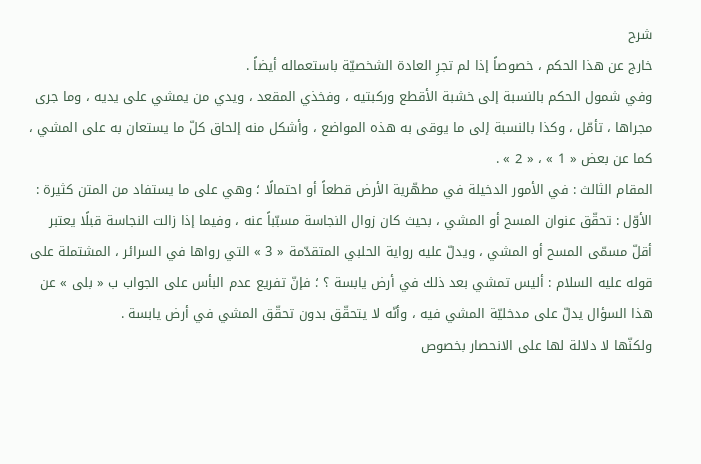شرح
خارج عن هذا الحكم ، خصوصاً إذا لم تجرِ العادة الشخصيّة باستعماله أيضاً .
وفي شمول الحكم بالنسبة إلى خشبة الأقطع وركبتيه ، وفخذي المقعد ، ويدي من يمشي على يديه ، وما جرى مجراها ، تأمّل ، وكذا بالنسبة إلى ما يوقى به هذه المواضع ، وأشكل منه إلحاق كلّ ما يستعان به على المشي ، كما عن بعض « 1 » ، « 2 » .
المقام الثالث : في الأمور الدخيلة في مطهّرية الأرض قطعاً أو احتمالًا ؛ وهي على ما يستفاد من المتن كثيرة :
الأوّل : تحقّق عنوان المسح أو المشي ، بحيث كان زوال النجاسة مسبّباً عنه ، وفيما إذا زالت النجاسة قبلًا يعتبر أقلّ مسمّى المسح أو المشي ، ويدلّ عليه رواية الحلبي المتقدّمة « 3 » التي رواها في السرائر ، المشتملة على قوله عليه السلام : أليس تمشي بعد ذلك في أرض يابسة ؟ ؛ فإنّ تفريع عدم البأس على الجواب ب « بلى » عن هذا السؤال يدلّ على مدخليّة المشي فيه ، وأنّه لا يتحقّق بدون تحقّق المشي في أرض يابسة .
ولكنّها لا دلالة لها على الانحصار بخصوص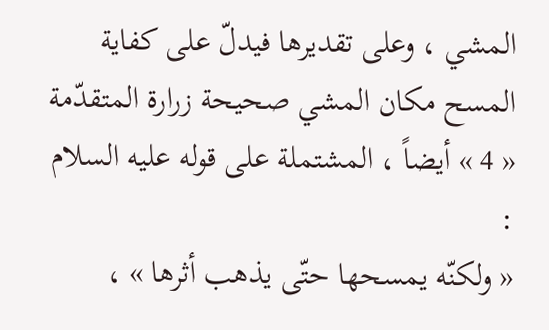المشي ، وعلى تقديرها فيدلّ على كفاية المسح مكان المشي صحيحة زرارة المتقدّمة « 4 » أيضاً ، المشتملة على قوله عليه السلام :
« ولكنّه يمسحها حتّى يذهب أثرها » ،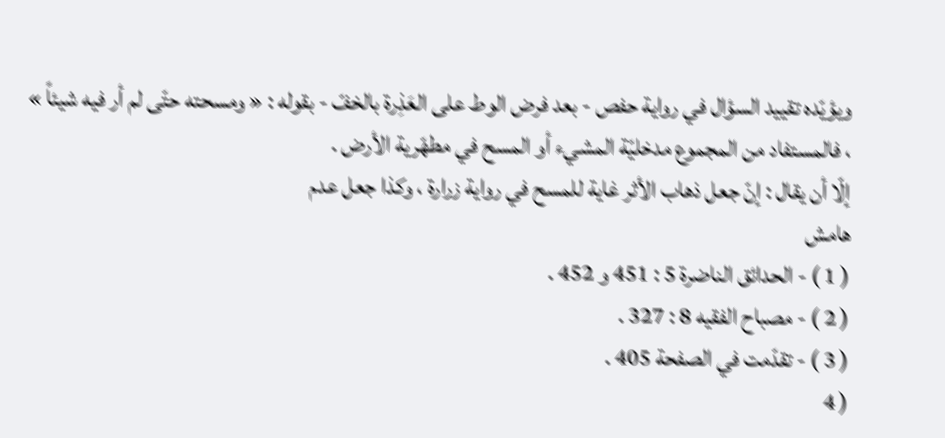ويؤيّده تقييد السؤال في رواية حفص - بعد فرض الوط على العَذِرة بالخفّ - بقوله : « ومسحته حتّى لم أر فيه شيئاً » ، فالمستفاد من المجموع مدخليّة المشيء أو المسح في مطهّرية الأرض .
إلّا أن يقال : إنّ جعل ذهاب الأثر غاية للمسح في رواية زرارة ، وكذا جعل عدم
هامش
( 1 ) - الحدائق الناضرة 5 : 451 و 452 .
( 2 ) - مصباح الفقيه 8 : 327 .
( 3 ) - تقدّمت في الصفحة 405 .
( 4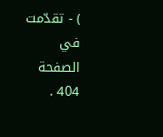) - تقدّمت في الصفحة 404 .